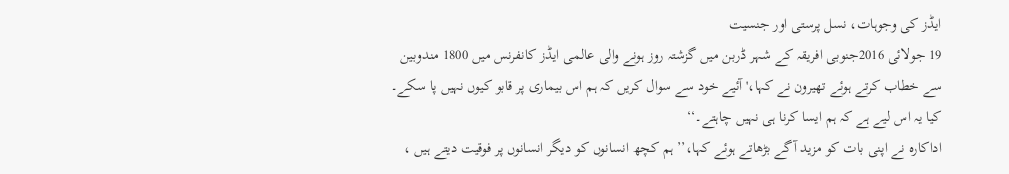ایڈز کی وجوہات، نسل پرستی اور جنسیت
19 جولائی 2016جنوبی افریقہ کے شہر ڈربن میں گزشتہ روز ہونے والی عالمی ایڈز کانفرنس میں 1800 مندوبین سے خطاب کرتے ہوئے تھیرون نے کہا،' آئیے خود سے سوال کریں کہ ہم اس بیماری پر قابو کیوں نہیں پا سکے۔ کیا یہ اس لیے ہے کہ ہم ایسا کرنا ہی نہیں چاہتے۔‘‘
اداکارہ نے اپنی بات کو مزید آگے بڑھاتے ہوئے کہا،’’ ہم کچھ انسانوں کو دیگر انسانوں پر فوقیت دیتے ہیں ،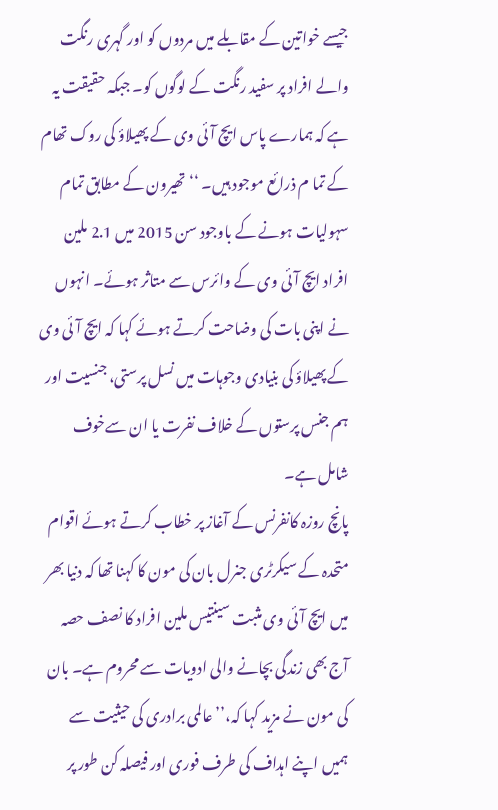جیسے خواتین کے مقابلے میں مردوں کو اور گہری رنگت والے افراد پر سفید رنگت کے لوگوں کو۔ جبکہ حقیقت یہ ہے کہ ہمارے پاس ایچ آئی وی کے پھیلاؤ کی روک تھام کے تما م ذرائع موجود ہیں۔ ‘‘ تھیرون کے مطابق تمام سہولیات ہونے کے باوجود سن 2015 میں 2.1 ملین افراد ایچ آئی وی کے وائرس سے متاثر ہوئے۔ انہوں نے اپنی بات کی وضاحت کرتے ہوئے کہا کہ ایچ آئی وی کے پھیلاؤ کی بنیادی وجوہات میں نسل پرستی، جنسیت اور ہم جنس پرستوں کے خلاف نفرت یا ان سےخوف شامل ہے۔
پانچ روزہ کانفرنس کے آغاز پر خطاب کرتے ہوئے اقوام متحدہ کے سیکرٹری جنرل بان کی مون کا کہنا تھا کہ دنیا بھر میں ایچ آئی وی مثبت سینتیس ملین افراد کا نصف حصہ آج بھی زندگی بچانے والی ادویات سے محروم ہے۔ بان کی مون نے مزید کہا کہ،’’ عالمی برادری کی حیثیت سے ہمیں اپنے اہداف کی طرف فوری اور فیصلہ کن طور پر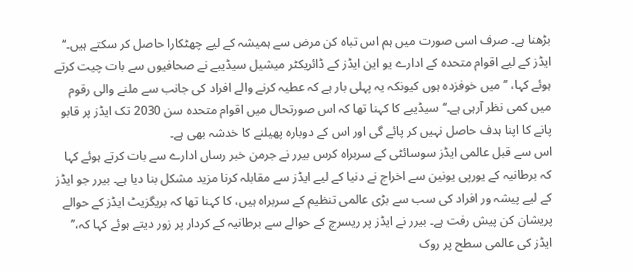بڑھنا ہے۔ صرف اسی صورت میں ہم اس تباہ کن مرض سے ہمیشہ کے لیے چھٹکارا حاصل کر سکتے ہیں۔‘‘
ایڈز کے لیے اقوام متحدہ کے ادارے یو این ایڈز کے ڈائریکٹر میشیل سیڈیبے نے صحافیوں سے بات چیت کرتے ہوئے کہا، ’’ میں خوفزدہ ہوں کیونکہ یہ پہلی بار ہے کہ عطیہ کرنے والے افراد کی جانب سے ملنے والی رقوم میں کمی نظر آرہی ہے۔‘‘ سیڈیبے کا کہنا تھا کہ اس صورتحال میں اقوام متحدہ سن 2030 تک ایڈز پر قابو پانے کا اپنا ہدف حاصل نہیں کر پائے گی اور اس کے دوبارہ پھیلنے کا خدشہ بھی ہے۔
اس سے قبل عالمی ایڈز سوسائٹی کے سربراہ کرس بیرر نے جرمن خبر رساں ادارے سے بات کرتے ہوئے کہا کہ برطانیہ کے یورپی یونین سے اخراج نے دنیا کے لیے ایڈز سے مقابلہ کرنا مزید مشکل بنا دیا ہے۔ بیرر جو ایڈز کے لیے پیشہ ور افراد کی سب سے بڑی عالمی تنظیم کے سربراہ ہیں، کا کہنا تھا کہ بریگزیٹ ایڈز کے حوالے پریشان کن پیش رفت ہے۔ بیرر نے ایڈز پر ریسرچ کے حوالے سے برطانیہ کے کردار پر زور دیتے ہوئے کہا کہ،’’ ایڈز کی عالمی سطح پر روک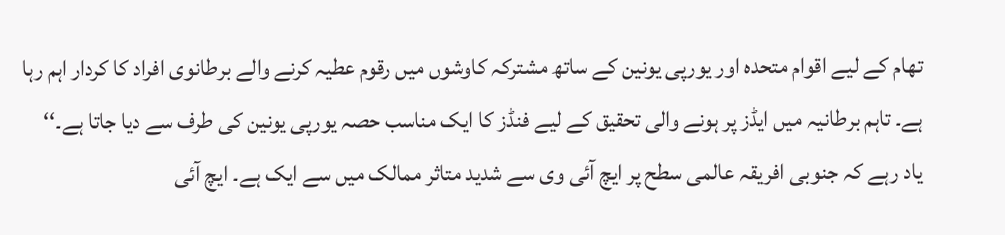تھام کے لیے اقوام متحدہ اور یورپی یونین کے ساتھ مشترکہ کاوشوں میں رقوم عطیہ کرنے والے برطانوی افراد کا کردار اہم رہا ہے۔ تاہم برطانیہ میں ایڈز پر ہونے والی تحقیق کے لیے فنڈز کا ایک مناسب حصہ یورپی یونین کی طرف سے دیا جاتا ہے۔‘‘
یاد رہے کہ جنوبی افریقہ عالمی سطح پر ایچ آئی وی سے شدید متاثر ممالک میں سے ایک ہے۔ ایچ آئی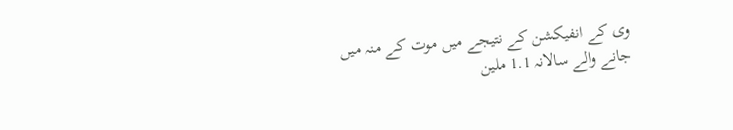وی کے انفیکشن کے نتیجے میں موت کے منہ میں جانے والے سالانہ 1.1 ملین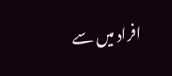افراد میں سے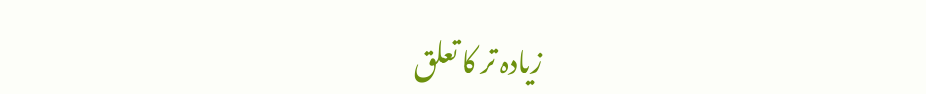زیادہ تر کا تعلق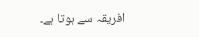افریقہ سے ہوتا ہے۔